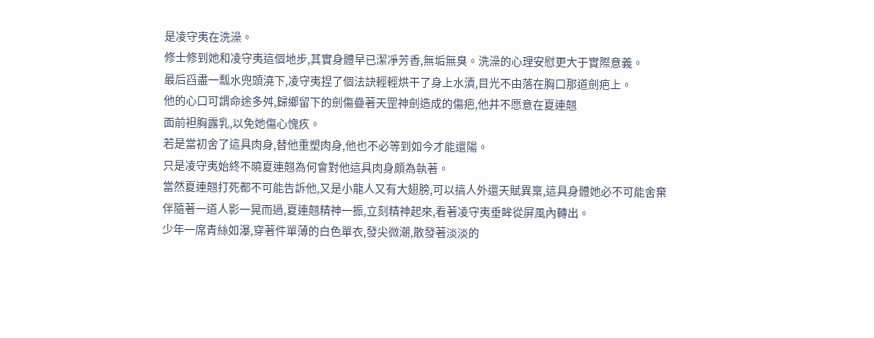是凌守夷在洗澡。
修士修到她和凌守夷這個地步,其實身體早已潔凈芳香,無垢無臭。洗澡的心理安慰更大于實際意義。
最后舀盡一瓢水兜頭澆下,凌守夷捏了個法訣輕輕烘干了身上水漬,目光不由落在胸口那道劍疤上。
他的心口可謂命途多舛,歸鄉留下的劍傷疊著天罡神劍造成的傷疤,他并不愿意在夏連翹
面前袒胸露乳,以免她傷心愧疚。
若是當初舍了這具肉身,替他重塑肉身,他也不必等到如今才能還陽。
只是凌守夷始終不曉夏連翹為何會對他這具肉身頗為執著。
當然夏連翹打死都不可能告訴他,又是小龍人又有大翅膀,可以搞人外還天賦異稟,這具身體她必不可能舍棄
伴隨著一道人影一晃而過,夏連翹精神一振,立刻精神起來,看著凌守夷垂眸從屏風內轉出。
少年一席青絲如瀑,穿著件單薄的白色單衣,發尖微潮,散發著淡淡的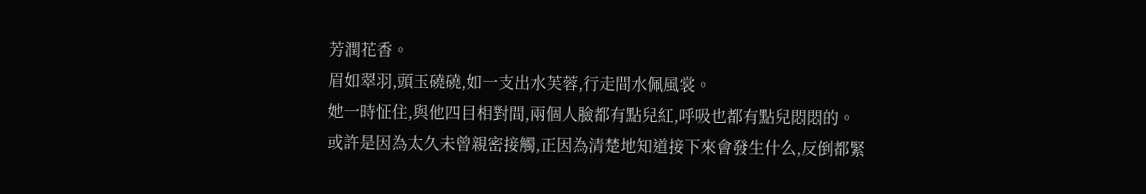芳潤花香。
眉如翠羽,頭玉磽磽,如一支出水芙蓉,行走間水佩風裳。
她一時怔住,與他四目相對間,兩個人臉都有點兒紅,呼吸也都有點兒悶悶的。
或許是因為太久未曾親密接觸,正因為清楚地知道接下來會發生什么,反倒都緊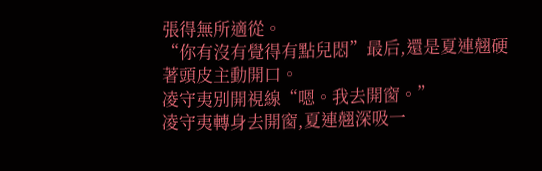張得無所適從。
“你有沒有覺得有點兒悶”最后,還是夏連翹硬著頭皮主動開口。
凌守夷別開視線“嗯。我去開窗。”
凌守夷轉身去開窗,夏連翹深吸一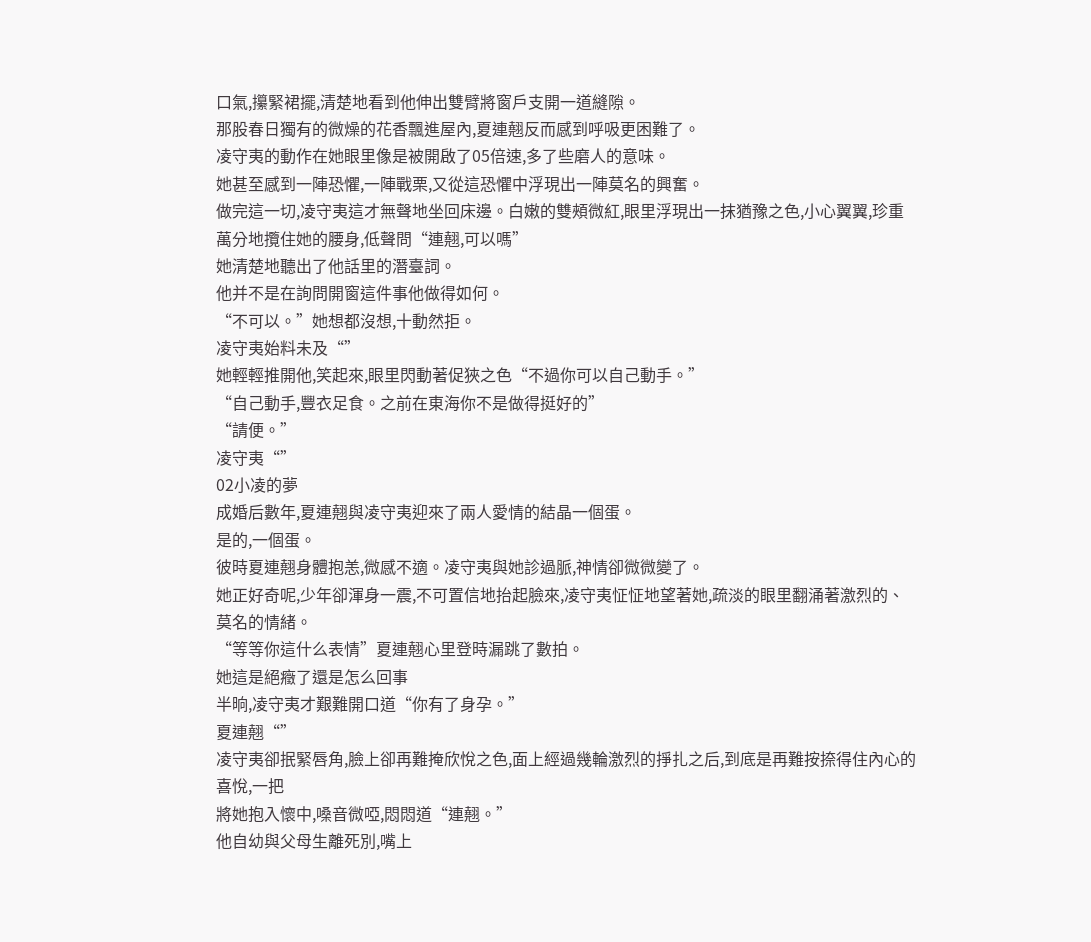口氣,攥緊裙擺,清楚地看到他伸出雙臂將窗戶支開一道縫隙。
那股春日獨有的微燥的花香飄進屋內,夏連翹反而感到呼吸更困難了。
凌守夷的動作在她眼里像是被開啟了05倍速,多了些磨人的意味。
她甚至感到一陣恐懼,一陣戰栗,又從這恐懼中浮現出一陣莫名的興奮。
做完這一切,凌守夷這才無聲地坐回床邊。白嫩的雙頰微紅,眼里浮現出一抹猶豫之色,小心翼翼,珍重萬分地攬住她的腰身,低聲問“連翹,可以嗎”
她清楚地聽出了他話里的潛臺詞。
他并不是在詢問開窗這件事他做得如何。
“不可以。”她想都沒想,十動然拒。
凌守夷始料未及“”
她輕輕推開他,笑起來,眼里閃動著促狹之色“不過你可以自己動手。”
“自己動手,豐衣足食。之前在東海你不是做得挺好的”
“請便。”
凌守夷“”
02小凌的夢
成婚后數年,夏連翹與凌守夷迎來了兩人愛情的結晶一個蛋。
是的,一個蛋。
彼時夏連翹身體抱恙,微感不適。凌守夷與她診過脈,神情卻微微變了。
她正好奇呢,少年卻渾身一震,不可置信地抬起臉來,凌守夷怔怔地望著她,疏淡的眼里翻涌著激烈的、莫名的情緒。
“等等你這什么表情”夏連翹心里登時漏跳了數拍。
她這是絕癥了還是怎么回事
半晌,凌守夷才艱難開口道“你有了身孕。”
夏連翹“”
凌守夷卻抿緊唇角,臉上卻再難掩欣悅之色,面上經過幾輪激烈的掙扎之后,到底是再難按捺得住內心的喜悅,一把
將她抱入懷中,嗓音微啞,悶悶道“連翹。”
他自幼與父母生離死別,嘴上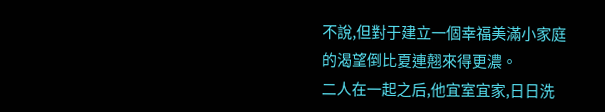不說,但對于建立一個幸福美滿小家庭的渴望倒比夏連翹來得更濃。
二人在一起之后,他宜室宜家,日日洗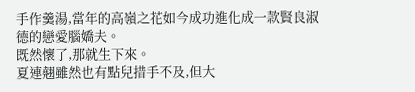手作羹湯,當年的高嶺之花如今成功進化成一款賢良淑德的戀愛腦嬌夫。
既然懷了,那就生下來。
夏連翹雖然也有點兒措手不及,但大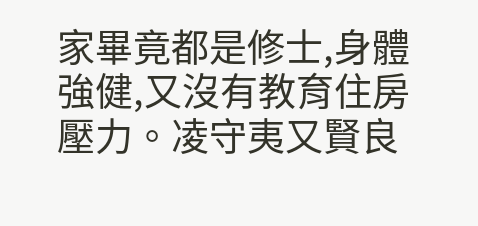家畢竟都是修士,身體強健,又沒有教育住房壓力。凌守夷又賢良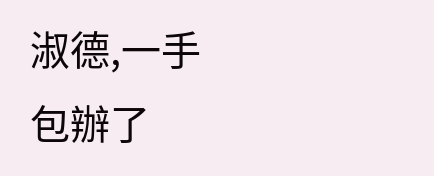淑德,一手包辦了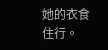她的衣食住行。